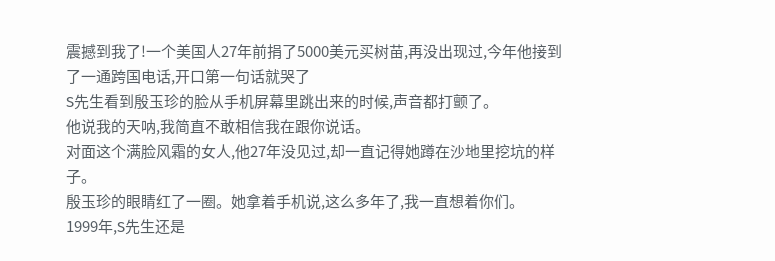震撼到我了!一个美国人27年前捐了5000美元买树苗,再没出现过,今年他接到了一通跨国电话,开口第一句话就哭了
S先生看到殷玉珍的脸从手机屏幕里跳出来的时候,声音都打颤了。
他说我的天呐,我简直不敢相信我在跟你说话。
对面这个满脸风霜的女人,他27年没见过,却一直记得她蹲在沙地里挖坑的样子。
殷玉珍的眼睛红了一圈。她拿着手机说,这么多年了,我一直想着你们。
1999年,S先生还是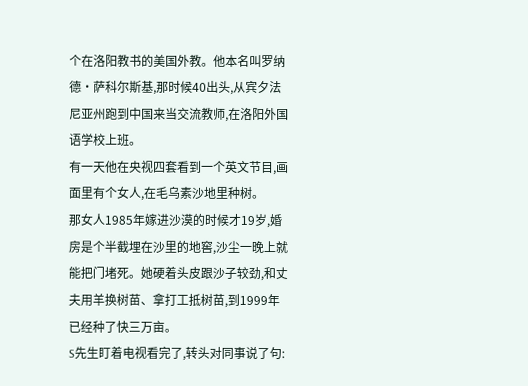个在洛阳教书的美国外教。他本名叫罗纳德·萨科尔斯基,那时候40出头,从宾夕法尼亚州跑到中国来当交流教师,在洛阳外国语学校上班。
有一天他在央视四套看到一个英文节目,画面里有个女人,在毛乌素沙地里种树。
那女人1985年嫁进沙漠的时候才19岁,婚房是个半截埋在沙里的地窖,沙尘一晚上就能把门堵死。她硬着头皮跟沙子较劲,和丈夫用羊换树苗、拿打工抵树苗,到1999年已经种了快三万亩。
S先生盯着电视看完了,转头对同事说了句: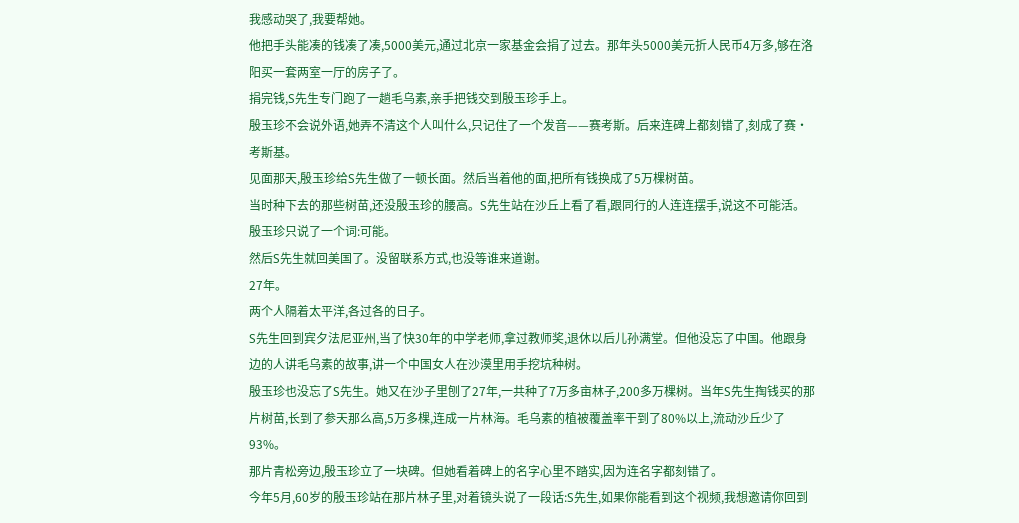我感动哭了,我要帮她。
他把手头能凑的钱凑了凑,5000美元,通过北京一家基金会捐了过去。那年头5000美元折人民币4万多,够在洛阳买一套两室一厅的房子了。
捐完钱,S先生专门跑了一趟毛乌素,亲手把钱交到殷玉珍手上。
殷玉珍不会说外语,她弄不清这个人叫什么,只记住了一个发音——赛考斯。后来连碑上都刻错了,刻成了赛·考斯基。
见面那天,殷玉珍给S先生做了一顿长面。然后当着他的面,把所有钱换成了5万棵树苗。
当时种下去的那些树苗,还没殷玉珍的腰高。S先生站在沙丘上看了看,跟同行的人连连摆手,说这不可能活。
殷玉珍只说了一个词:可能。
然后S先生就回美国了。没留联系方式,也没等谁来道谢。
27年。
两个人隔着太平洋,各过各的日子。
S先生回到宾夕法尼亚州,当了快30年的中学老师,拿过教师奖,退休以后儿孙满堂。但他没忘了中国。他跟身边的人讲毛乌素的故事,讲一个中国女人在沙漠里用手挖坑种树。
殷玉珍也没忘了S先生。她又在沙子里刨了27年,一共种了7万多亩林子,200多万棵树。当年S先生掏钱买的那片树苗,长到了参天那么高,5万多棵,连成一片林海。毛乌素的植被覆盖率干到了80%以上,流动沙丘少了93%。
那片青松旁边,殷玉珍立了一块碑。但她看着碑上的名字心里不踏实,因为连名字都刻错了。
今年5月,60岁的殷玉珍站在那片林子里,对着镜头说了一段话:S先生,如果你能看到这个视频,我想邀请你回到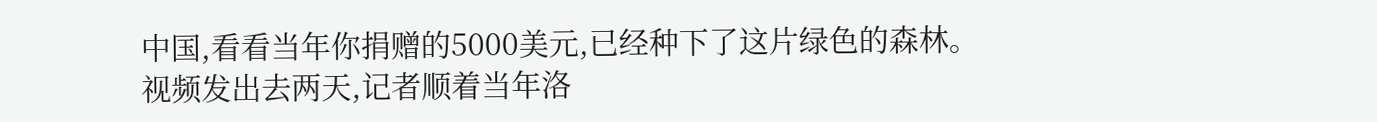中国,看看当年你捐赠的5000美元,已经种下了这片绿色的森林。
视频发出去两天,记者顺着当年洛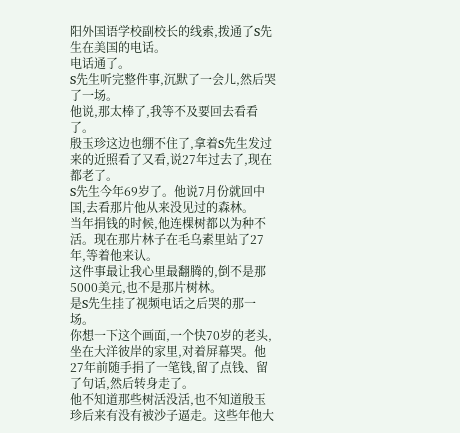阳外国语学校副校长的线索,拨通了S先生在美国的电话。
电话通了。
S先生听完整件事,沉默了一会儿,然后哭了一场。
他说,那太棒了,我等不及要回去看看了。
殷玉珍这边也绷不住了,拿着S先生发过来的近照看了又看,说27年过去了,现在都老了。
S先生今年69岁了。他说7月份就回中国,去看那片他从来没见过的森林。
当年捐钱的时候,他连棵树都以为种不活。现在那片林子在毛乌素里站了27年,等着他来认。
这件事最让我心里最翻腾的,倒不是那5000美元,也不是那片树林。
是S先生挂了视频电话之后哭的那一场。
你想一下这个画面,一个快70岁的老头,坐在大洋彼岸的家里,对着屏幕哭。他27年前随手捐了一笔钱,留了点钱、留了句话,然后转身走了。
他不知道那些树活没活,也不知道殷玉珍后来有没有被沙子逼走。这些年他大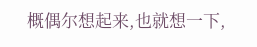概偶尔想起来,也就想一下,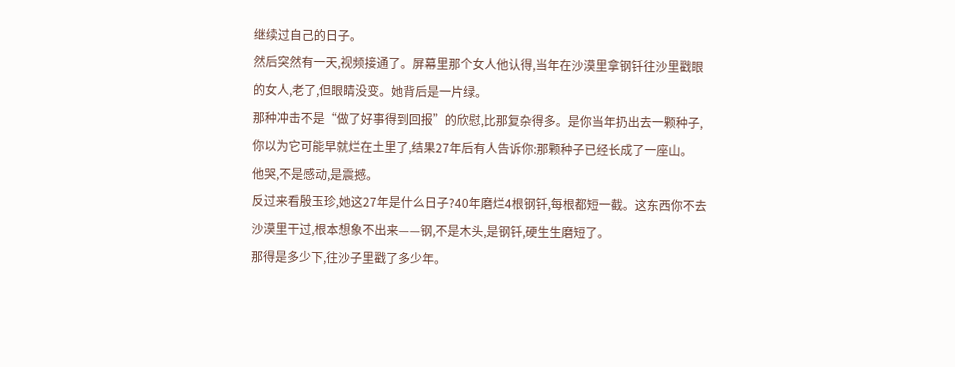继续过自己的日子。
然后突然有一天,视频接通了。屏幕里那个女人他认得,当年在沙漠里拿钢钎往沙里戳眼的女人,老了,但眼睛没变。她背后是一片绿。
那种冲击不是“做了好事得到回报”的欣慰,比那复杂得多。是你当年扔出去一颗种子,你以为它可能早就烂在土里了,结果27年后有人告诉你:那颗种子已经长成了一座山。
他哭,不是感动,是震撼。
反过来看殷玉珍,她这27年是什么日子?40年磨烂4根钢钎,每根都短一截。这东西你不去沙漠里干过,根本想象不出来——钢,不是木头,是钢钎,硬生生磨短了。
那得是多少下,往沙子里戳了多少年。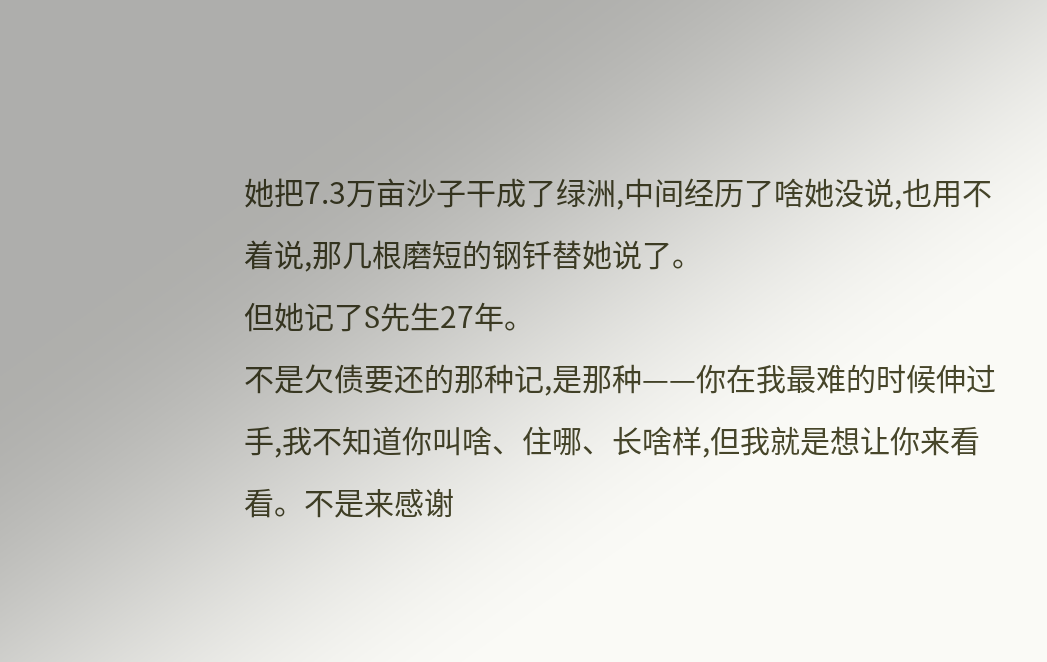她把7.3万亩沙子干成了绿洲,中间经历了啥她没说,也用不着说,那几根磨短的钢钎替她说了。
但她记了S先生27年。
不是欠债要还的那种记,是那种——你在我最难的时候伸过手,我不知道你叫啥、住哪、长啥样,但我就是想让你来看看。不是来感谢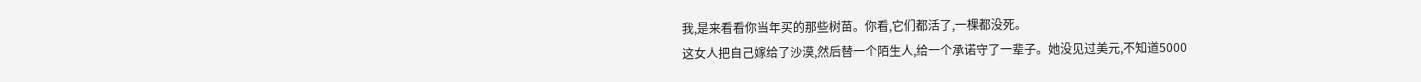我,是来看看你当年买的那些树苗。你看,它们都活了,一棵都没死。
这女人把自己嫁给了沙漠,然后替一个陌生人,给一个承诺守了一辈子。她没见过美元,不知道5000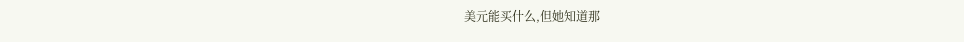美元能买什么,但她知道那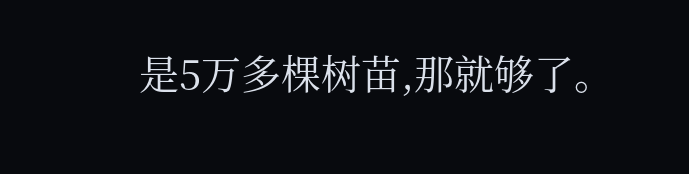是5万多棵树苗,那就够了。